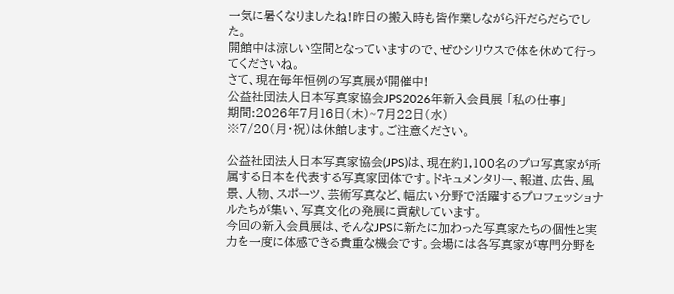一気に暑くなりましたね!昨日の搬入時も皆作業しながら汗だらだらでした。
開館中は涼しい空間となっていますので、ぜひシリウスで体を休めて行ってくださいね。
さて、現在毎年恒例の写真展が開催中!
公益社団法人日本写真家協会JPS2026年新入会員展 「私の仕事」
期間:2026年7月16日(木)~7月22日(水)
※7/20(月・祝)は休館します。ご注意ください。

公益社団法人日本写真家協会(JPS)は、現在約1,100名のプロ写真家が所属する日本を代表する写真家団体です。ドキュメンタリー、報道、広告、風景、人物、スポーツ、芸術写真など、幅広い分野で活躍するプロフェッショナルたちが集い、写真文化の発展に貢献しています。
今回の新入会員展は、そんなJPSに新たに加わった写真家たちの個性と実力を一度に体感できる貴重な機会です。会場には各写真家が専門分野を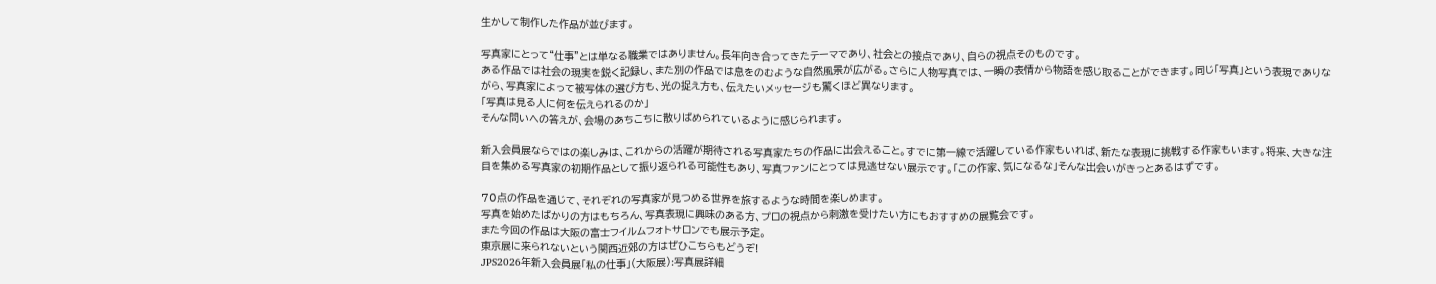生かして制作した作品が並びます。

写真家にとって“仕事”とは単なる職業ではありません。長年向き合ってきたテーマであり、社会との接点であり、自らの視点そのものです。
ある作品では社会の現実を鋭く記録し、また別の作品では息をのむような自然風景が広がる。さらに人物写真では、一瞬の表情から物語を感じ取ることができます。同じ「写真」という表現でありながら、写真家によって被写体の選び方も、光の捉え方も、伝えたいメッセージも驚くほど異なります。
「写真は見る人に何を伝えられるのか」
そんな問いへの答えが、会場のあちこちに散りばめられているように感じられます。

新入会員展ならではの楽しみは、これからの活躍が期待される写真家たちの作品に出会えること。すでに第一線で活躍している作家もいれば、新たな表現に挑戦する作家もいます。将来、大きな注目を集める写真家の初期作品として振り返られる可能性もあり、写真ファンにとっては見逃せない展示です。「この作家、気になるな」そんな出会いがきっとあるはずです。

70点の作品を通じて、それぞれの写真家が見つめる世界を旅するような時間を楽しめます。
写真を始めたばかりの方はもちろん、写真表現に興味のある方、プロの視点から刺激を受けたい方にもおすすめの展覧会です。
また今回の作品は大阪の富士フイルムフォトサロンでも展示予定。
東京展に来られないという関西近郊の方はぜひこちらもどうぞ!
JPS2026年新入会員展「私の仕事」(大阪展):写真展詳細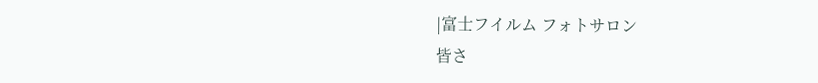|富士フイルム フォトサロン
皆さ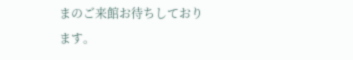まのご来館お待ちしております。